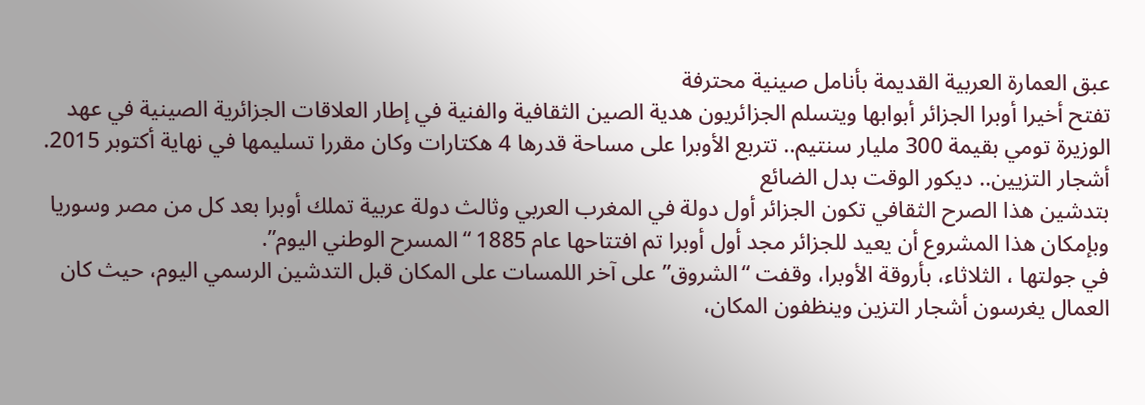عبق العمارة العربية القديمة بأنامل صينية محترفة
تفتح أخيرا أوبرا الجزائر أبوابها ويتسلم الجزائريون هدية الصين الثقافية والفنية في إطار العلاقات الجزائرية الصينية في عهد الوزيرة تومي بقيمة 300 مليار سنتيم.. تتربع الأوبرا على مساحة قدرها 4 هكتارات وكان مقررا تسليمها في نهاية أكتوبر 2015.
أشجار التزيين.. ديكور الوقت بدل الضائع
بتدشين هذا الصرح الثقافي تكون الجزائر أول دولة في المغرب العربي وثالث دولة عربية تملك أوبرا بعد كل من مصر وسوريا وبإمكان هذا المشروع أن يعيد للجزائر مجد أول أوبرا تم افتتاحها عام 1885 “المسرح الوطني اليوم”.
في جولتها ، الثلاثاء، بأروقة الأوبرا، وقفت “الشروق” على آخر اللمسات على المكان قبل التدشين الرسمي اليوم، حيث كان العمال يغرسون أشجار التزين وينظفون المكان،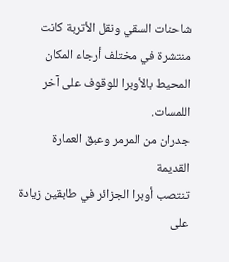شاحنات السقي ونقل الأتربة كانت منتشرة في مختلف أرجاء المكان المحيط بالأوبرا للوقوف على آخر اللمسات.
جدران من المرمر وعبق العمارة القديمة
تنتصب أوبرا الجزائر في طابقين زيادة على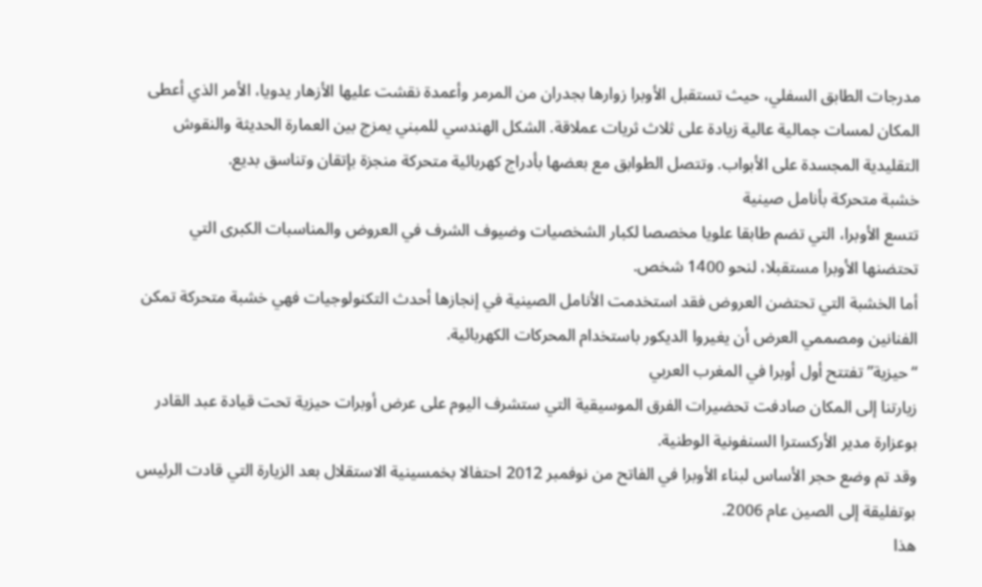مدرجات الطابق السفلي، حيث تستقبل الأوبرا زوارها بجدران من المرمر وأعمدة نقشت عليها الأزهار يدويا، الأمر الذي أعطى المكان لمسات جمالية عالية زيادة على ثلاث ثريات عملاقة. الشكل الهندسي للمبني يمزج بين العمارة الحديثة والنقوش التقليدية المجسدة على الأبواب. وتتصل الطوابق مع بعضها بأدراج كهربائية متحركة منجزة بإتقان وتناسق بديع.
خشبة متحركة بأنامل صينية
تتسع الأوبرا، التي تضم طابقا علويا مخصصا لكبار الشخصيات وضيوف الشرف في العروض والمناسبات الكبرى التي تحتضنها الأوبرا مستقبلا، لنحو 1400 شخص.
أما الخشبة التي تحتضن العروض فقد استخدمت الأنامل الصينية في إنجازها أحدث التكنولوجيات فهي خشبة متحركة تمكن الفنانين ومصممي العرض أن يغيروا الديكور باستخدام المحركات الكهربائية.
“حيزية” تفتتح أول أوبرا في المغرب العربي
زيارتنا إلى المكان صادفت تحضيرات الفرق الموسيقية التي ستشرف اليوم على عرض أوبرات حيزية تحت قيادة عبد القادر بوعزارة مدير الأركسترا السنفونية الوطنية.
وقد تم وضع حجر الأساس لبناء الأوبرا في الفاتح من نوفمبر 2012 احتفالا بخمسينية الاستقلال بعد الزيارة التي قادت الرئيس بوتفليقة إلى الصين عام 2006.
هذا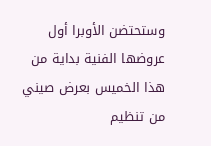وستحتضن الأوبرا أول عروضها الفنية بداية من هذا الخميس بعرض صيني من تنظيم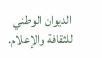الديوان الوطني للثقافة والإعلام.